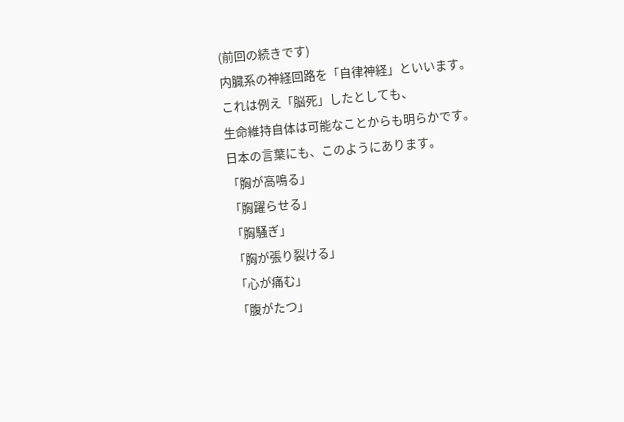(前回の続きです)
内臓系の神経回路を「自律神経」といいます。
これは例え「脳死」したとしても、
生命維持自体は可能なことからも明らかです。
日本の言葉にも、このようにあります。
「胸が高鳴る」
「胸躍らせる」
「胸騒ぎ」
「胸が張り裂ける」
「心が痛む」
「腹がたつ」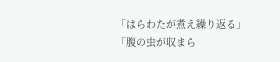「はらわたが煮え繰り返る」
「腹の虫が収まら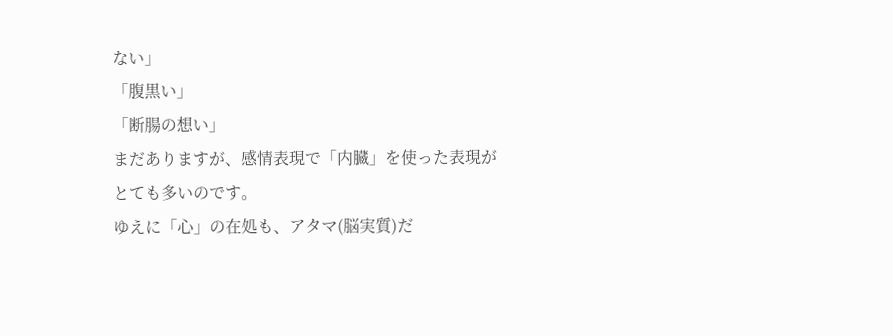ない」
「腹黒い」
「断腸の想い」
まだありますが、感情表現で「内臓」を使った表現が
とても多いのです。
ゆえに「心」の在処も、アタマ(脳実質)だ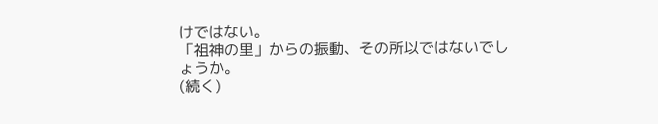けではない。
「祖神の里」からの振動、その所以ではないでしょうか。
(続く)